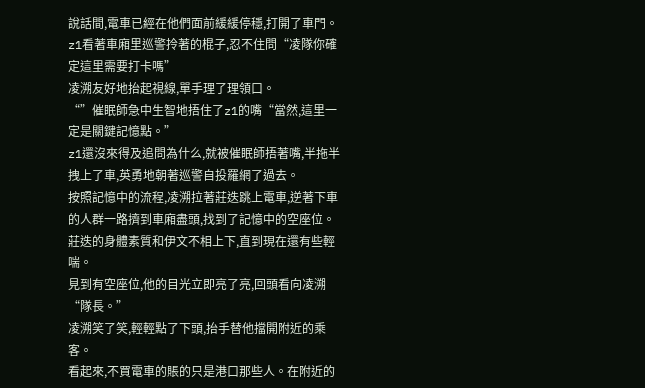說話間,電車已經在他們面前緩緩停穩,打開了車門。
z1看著車廂里巡警拎著的棍子,忍不住問“凌隊你確定這里需要打卡嗎”
凌溯友好地抬起視線,單手理了理領口。
“”催眠師急中生智地捂住了z1的嘴“當然,這里一定是關鍵記憶點。”
z1還沒來得及追問為什么,就被催眠師捂著嘴,半拖半拽上了車,英勇地朝著巡警自投羅網了過去。
按照記憶中的流程,凌溯拉著莊迭跳上電車,逆著下車的人群一路擠到車廂盡頭,找到了記憶中的空座位。
莊迭的身體素質和伊文不相上下,直到現在還有些輕喘。
見到有空座位,他的目光立即亮了亮,回頭看向凌溯“隊長。”
凌溯笑了笑,輕輕點了下頭,抬手替他擋開附近的乘客。
看起來,不買電車的賬的只是港口那些人。在附近的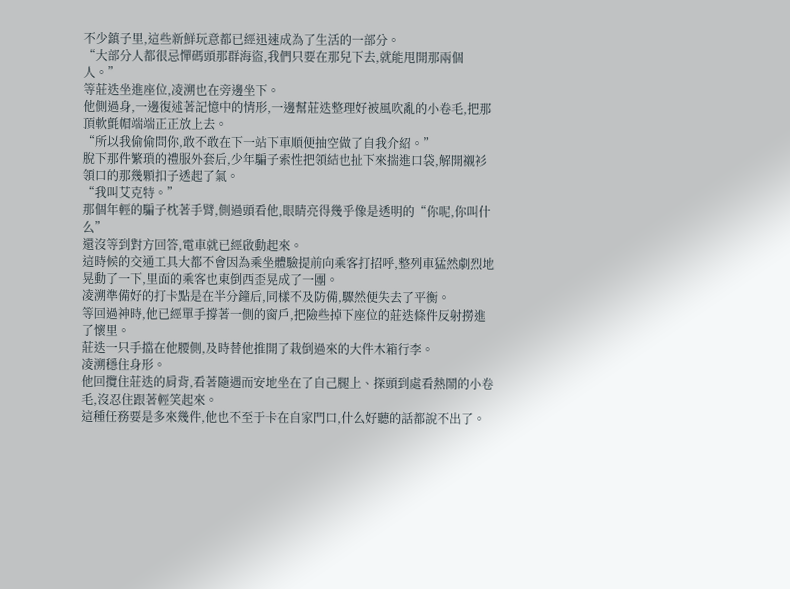不少鎮子里,這些新鮮玩意都已經迅速成為了生活的一部分。
“大部分人都很忌憚碼頭那群海盜,我們只要在那兒下去,就能甩開那兩個人。”
等莊迭坐進座位,凌溯也在旁邊坐下。
他側過身,一邊復述著記憶中的情形,一邊幫莊迭整理好被風吹亂的小卷毛,把那頂軟氈帽端端正正放上去。
“所以我偷偷問你,敢不敢在下一站下車順便抽空做了自我介紹。”
脫下那件繁瑣的禮服外套后,少年騙子索性把領結也扯下來揣進口袋,解開襯衫領口的那幾顆扣子透起了氣。
“我叫艾克特。”
那個年輕的騙子枕著手臂,側過頭看他,眼睛亮得幾乎像是透明的“你呢,你叫什么”
還沒等到對方回答,電車就已經啟動起來。
這時候的交通工具大都不會因為乘坐體驗提前向乘客打招呼,整列車猛然劇烈地晃動了一下,里面的乘客也東倒西歪晃成了一團。
凌溯準備好的打卡點是在半分鐘后,同樣不及防備,驟然便失去了平衡。
等回過神時,他已經單手撐著一側的窗戶,把險些掉下座位的莊迭條件反射撈進了懷里。
莊迭一只手擋在他腰側,及時替他推開了栽倒過來的大件木箱行李。
凌溯穩住身形。
他回攬住莊迭的肩背,看著隨遇而安地坐在了自己腿上、探頭到處看熱鬧的小卷毛,沒忍住跟著輕笑起來。
這種任務要是多來幾件,他也不至于卡在自家門口,什么好聽的話都說不出了。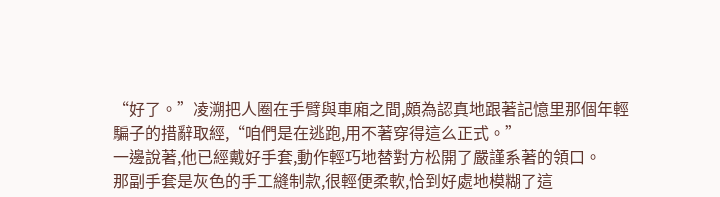“好了。”凌溯把人圈在手臂與車廂之間,頗為認真地跟著記憶里那個年輕騙子的措辭取經,“咱們是在逃跑,用不著穿得這么正式。”
一邊說著,他已經戴好手套,動作輕巧地替對方松開了嚴謹系著的領口。
那副手套是灰色的手工縫制款,很輕便柔軟,恰到好處地模糊了這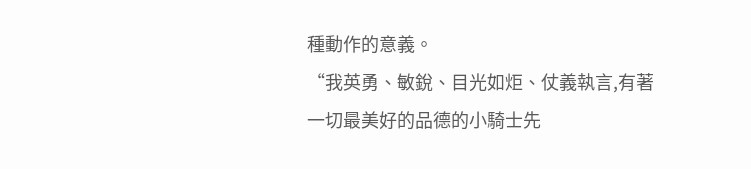種動作的意義。
“我英勇、敏銳、目光如炬、仗義執言,有著一切最美好的品德的小騎士先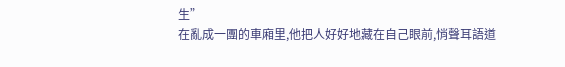生”
在亂成一團的車廂里,他把人好好地藏在自己眼前,悄聲耳語道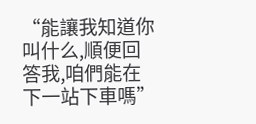“能讓我知道你叫什么,順便回答我,咱們能在下一站下車嗎”